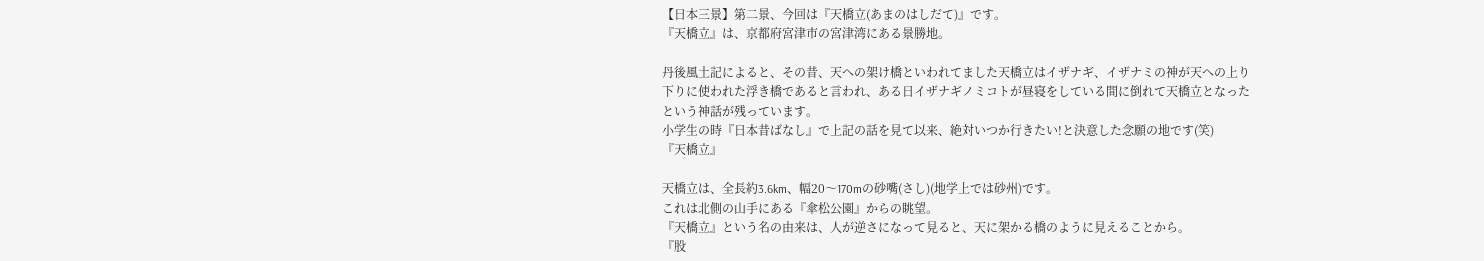【日本三景】第二景、今回は『天橋立(あまのはしだて)』です。
『天橋立』は、京都府宮津市の宮津湾にある景勝地。

丹後風土記によると、その昔、天への架け橋といわれてました天橋立はイザナギ、イザナミの神が天への上り下りに使われた浮き橋であると言われ、ある日イザナギノミコトが昼寝をしている間に倒れて天橋立となったという神話が残っています。
小学生の時『日本昔ばなし』で上記の話を見て以来、絶対いつか行きたい!と決意した念願の地です(笑)
『天橋立』

天橋立は、全長約3.6km、幅20〜170mの砂嘴(さし)(地学上では砂州)です。
これは北側の山手にある『傘松公園』からの眺望。
『天橋立』という名の由来は、人が逆さになって見ると、天に架かる橋のように見えることから。
『股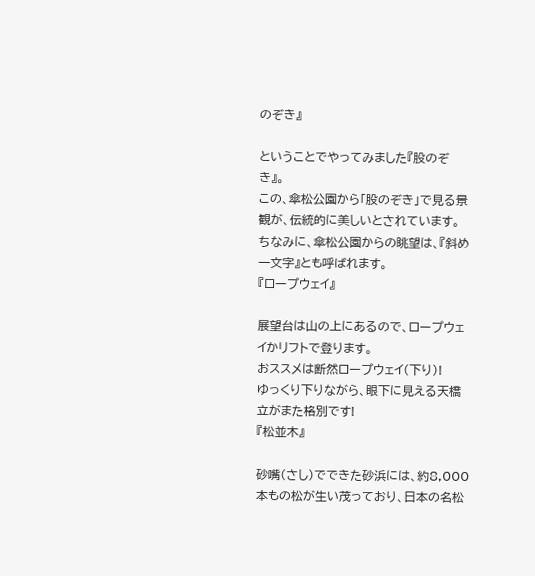のぞき』

ということでやってみました『股のぞき』。
この、傘松公園から「股のぞき」で見る景観が、伝統的に美しいとされています。
ちなみに、傘松公園からの眺望は、『斜め一文字』とも呼ばれます。
『ロープウェイ』

展望台は山の上にあるので、ロープウェイかリフトで登ります。
おススメは断然ロープウェイ(下り)!
ゆっくり下りながら、眼下に見える天橋立がまた格別です!
『松並木』

砂嘴(さし)でできた砂浜には、約8,000本もの松が生い茂っており、日本の名松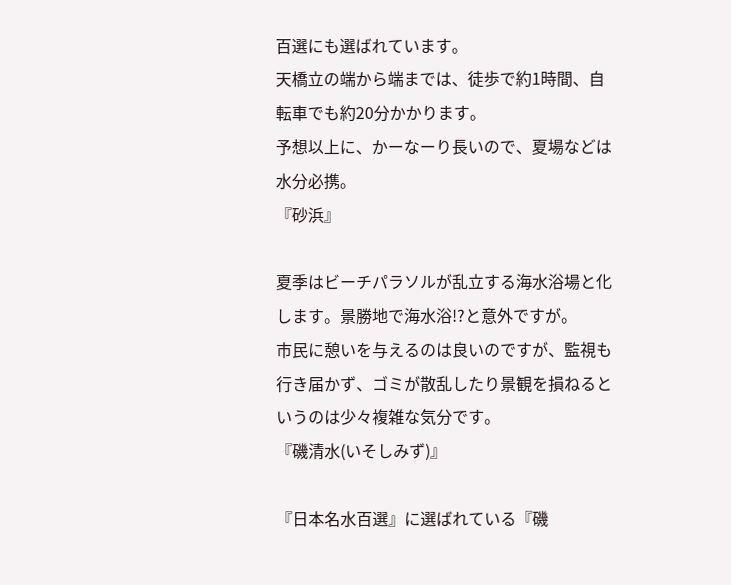百選にも選ばれています。
天橋立の端から端までは、徒歩で約1時間、自転車でも約20分かかります。
予想以上に、かーなーり長いので、夏場などは水分必携。
『砂浜』

夏季はビーチパラソルが乱立する海水浴場と化します。景勝地で海水浴!?と意外ですが。
市民に憩いを与えるのは良いのですが、監視も行き届かず、ゴミが散乱したり景観を損ねるというのは少々複雑な気分です。
『磯清水(いそしみず)』

『日本名水百選』に選ばれている『磯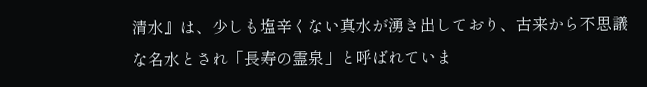清水』は、少しも塩辛くない真水が湧き出しており、古来から不思議な名水とされ「長寿の霊泉」と呼ばれていま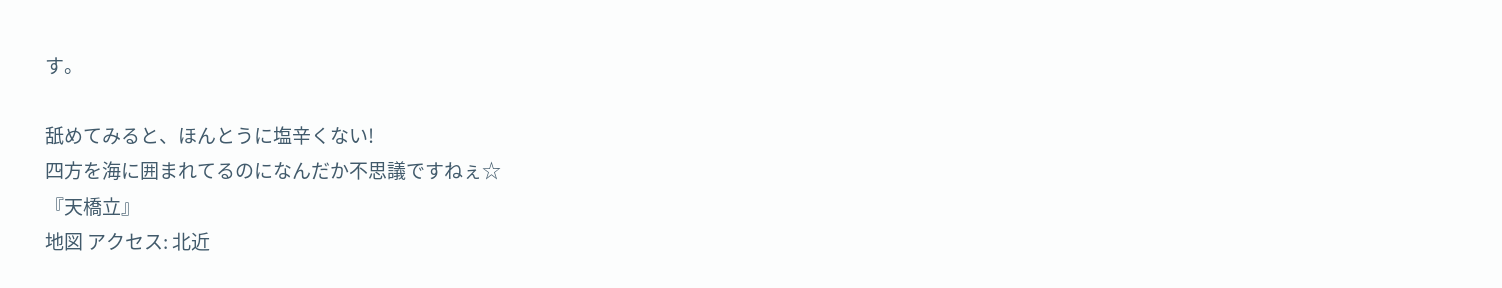す。

舐めてみると、ほんとうに塩辛くない!
四方を海に囲まれてるのになんだか不思議ですねぇ☆
『天橋立』
地図 アクセス: 北近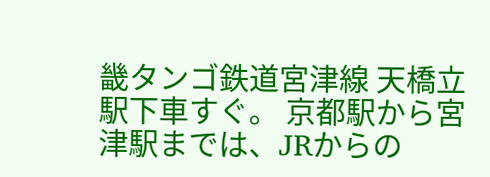畿タンゴ鉄道宮津線 天橋立駅下車すぐ。 京都駅から宮津駅までは、JRからの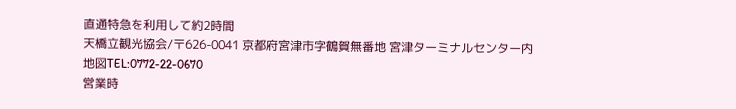直通特急を利用して約2時間
天橋立観光協会/〒626-0041 京都府宮津市字鶴賀無番地 宮津ターミナルセンター内
地図TEL:0772-22-0670
営業時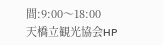間:9:00〜18:00
天橋立観光協会HP